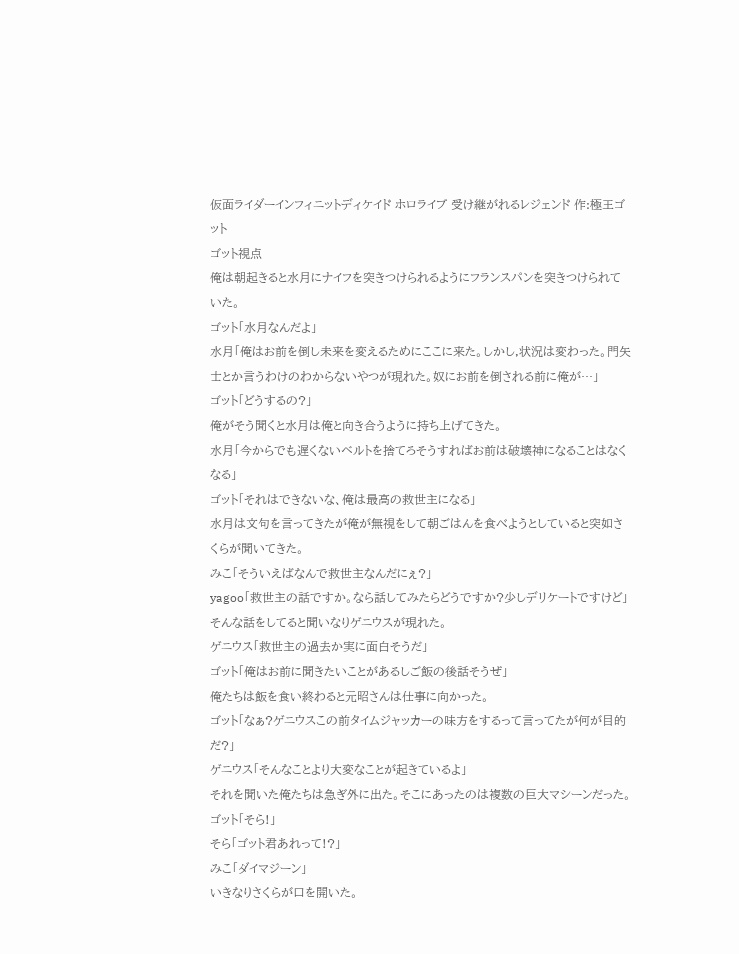仮面ライダーインフィニットディケイド ホロライブ 受け継がれるレジェンド 作:極王ゴット
ゴット視点
俺は朝起きると水月にナイフを突きつけられるようにフランスパンを突きつけられていた。
ゴット「水月なんだよ」
水月「俺はお前を倒し未来を変えるためにここに来た。しかし,状況は変わった。門矢士とか言うわけのわからないやつが現れた。奴にお前を倒される前に俺が…」
ゴット「どうするの?」
俺がそう聞くと水月は俺と向き合うように持ち上げてきた。
水月「今からでも遅くないベルトを捨てろそうすればお前は破壊神になることはなくなる」
ゴット「それはできないな、俺は最高の救世主になる」
水月は文句を言ってきたが俺が無視をして朝ごはんを食べようとしていると突如さくらが聞いてきた。
みこ「そういえばなんで救世主なんだにぇ?」
yagoo「救世主の話ですか。なら話してみたらどうですか?少しデリケートですけど」
そんな話をしてると聞いなりゲニウスが現れた。
ゲニウス「救世主の過去か実に面白そうだ」
ゴット「俺はお前に聞きたいことがあるしご飯の後話そうぜ」
俺たちは飯を食い終わると元昭さんは仕事に向かった。
ゴット「なぁ?ゲニウスこの前タイムジャッカーの味方をするって言ってたが何が目的だ?」
ゲニウス「そんなことより大変なことが起きているよ」
それを聞いた俺たちは急ぎ外に出た。そこにあったのは複数の巨大マシーンだった。
ゴット「そら!」
そら「ゴット君あれって!?」
みこ「ダイマジーン」
いきなりさくらが口を開いた。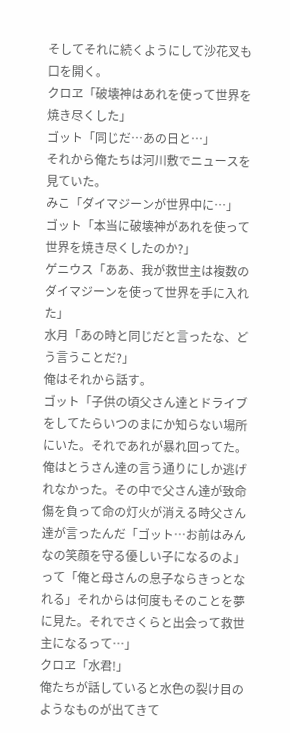そしてそれに続くようにして沙花叉も口を開く。
クロヱ「破壊神はあれを使って世界を焼き尽くした」
ゴット「同じだ…あの日と…」
それから俺たちは河川敷でニュースを見ていた。
みこ「ダイマジーンが世界中に…」
ゴット「本当に破壊神があれを使って世界を焼き尽くしたのか?」
ゲニウス「ああ、我が救世主は複数のダイマジーンを使って世界を手に入れた」
水月「あの時と同じだと言ったな、どう言うことだ?」
俺はそれから話す。
ゴット「子供の頃父さん達とドライブをしてたらいつのまにか知らない場所にいた。それであれが暴れ回ってた。俺はとうさん達の言う通りにしか逃げれなかった。その中で父さん達が致命傷を負って命の灯火が消える時父さん達が言ったんだ「ゴット…お前はみんなの笑顔を守る優しい子になるのよ」って「俺と母さんの息子ならきっとなれる」それからは何度もそのことを夢に見た。それでさくらと出会って救世主になるって…」
クロヱ「水君!」
俺たちが話していると水色の裂け目のようなものが出てきて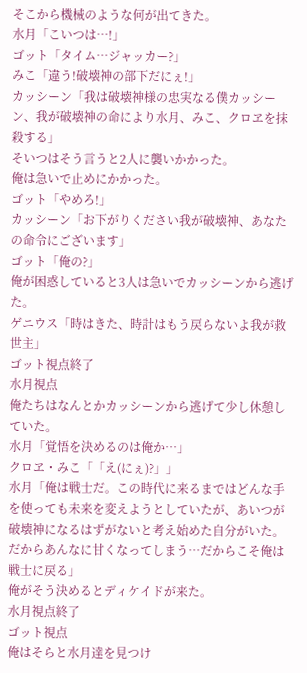そこから機械のような何が出てきた。
水月「こいつは…!」
ゴット「タイム…ジャッカー?」
みこ「違う!破壊神の部下だにぇ!」
カッシーン「我は破壊神様の忠実なる僕カッシーン、我が破壊神の命により水月、みこ、クロヱを抹殺する」
そいつはそう言うと2人に襲いかかった。
俺は急いで止めにかかった。
ゴット「やめろ!」
カッシーン「お下がりください我が破壊神、あなたの命令にございます」
ゴット「俺の?」
俺が困惑していると3人は急いでカッシーンから逃げた。
ゲニウス「時はきた、時計はもう戻らないよ我が救世主」
ゴット視点終了
水月視点
俺たちはなんとかカッシーンから逃げて少し休憩していた。
水月「覚悟を決めるのは俺か…」
クロヱ・みこ「「え(にぇ)?」」
水月「俺は戦士だ。この時代に来るまではどんな手を使っても未来を変えようとしていたが、あいつが破壊神になるはずがないと考え始めた自分がいた。だからあんなに甘くなってしまう…だからこそ俺は戦士に戻る」
俺がそう決めるとディケイドが来た。
水月視点終了
ゴット視点
俺はそらと水月達を見つけ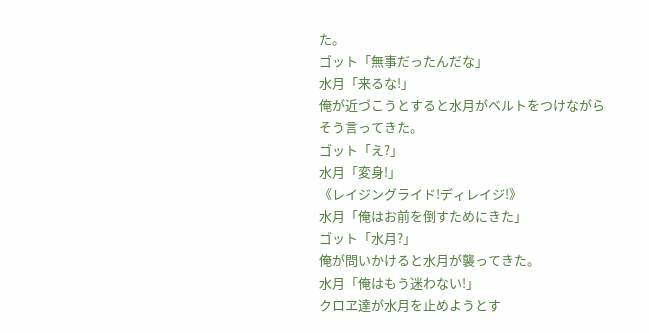た。
ゴット「無事だったんだな」
水月「来るな!」
俺が近づこうとすると水月がベルトをつけながらそう言ってきた。
ゴット「え?」
水月「変身!」
《レイジングライド!ディレイジ!》
水月「俺はお前を倒すためにきた」
ゴット「水月?」
俺が問いかけると水月が襲ってきた。
水月「俺はもう迷わない!」
クロヱ達が水月を止めようとす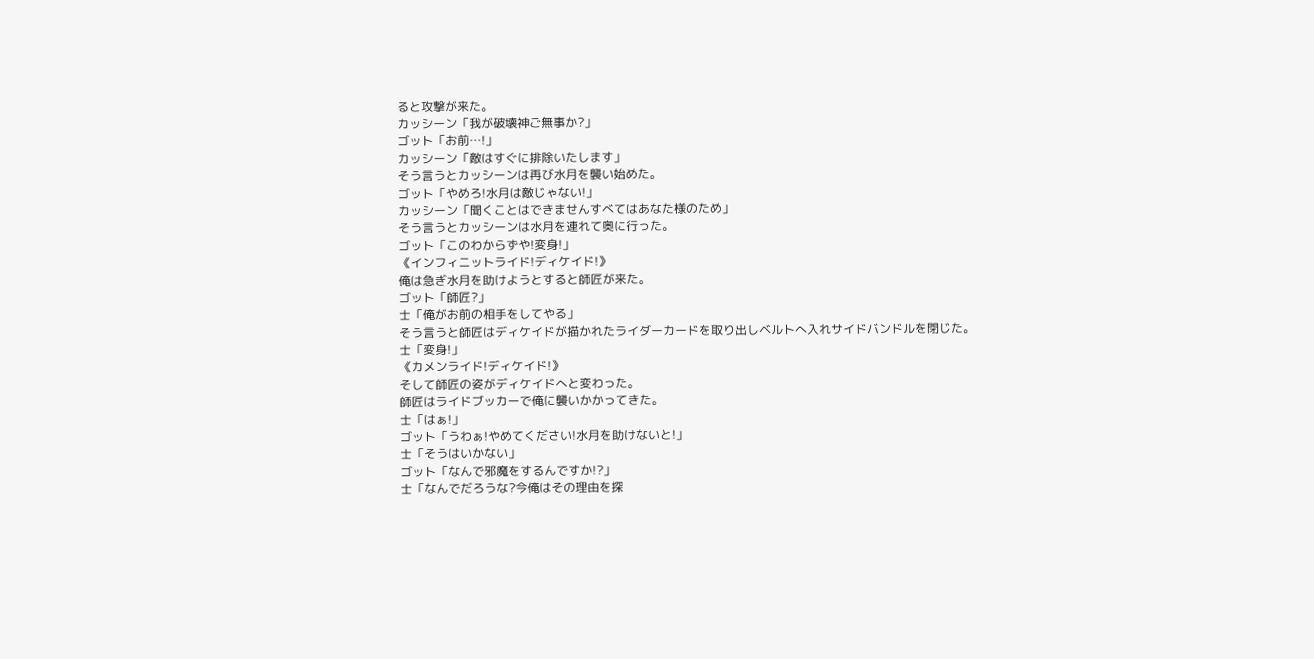ると攻撃が来た。
カッシーン「我が破壊神ご無事か?」
ゴット「お前…!」
カッシーン「敵はすぐに排除いたします」
そう言うとカッシーンは再び水月を襲い始めた。
ゴット「やめろ!水月は敵じゃない!」
カッシーン「聞くことはできませんすべてはあなた様のため」
そう言うとカッシーンは水月を連れて奥に行った。
ゴット「このわからずや!変身!」
《インフィニットライド!ディケイド!》
俺は急ぎ水月を助けようとすると師匠が来た。
ゴット「師匠?」
士「俺がお前の相手をしてやる」
そう言うと師匠はディケイドが描かれたライダーカードを取り出しベルトへ入れサイドバンドルを閉じた。
士「変身!」
《カメンライド!ディケイド!》
そして師匠の姿がディケイドへと変わった。
師匠はライドブッカーで俺に襲いかかってきた。
士「はぁ!」
ゴット「うわぁ!やめてください!水月を助けないと!」
士「そうはいかない」
ゴット「なんで邪魔をするんですか!?」
士「なんでだろうな?今俺はその理由を探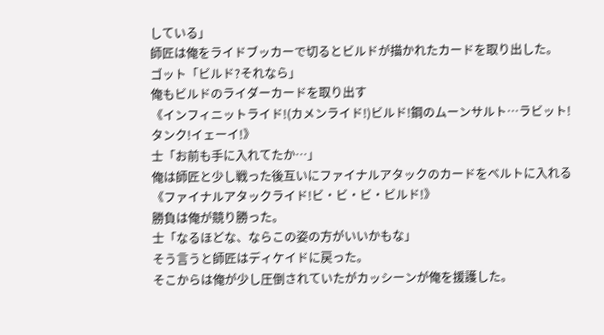している」
師匠は俺をライドブッカーで切るとビルドが描かれたカードを取り出した。
ゴット「ビルド?それなら」
俺もビルドのライダーカードを取り出す
《インフィニットライド!(カメンライド!)ビルド!鋼のムーンサルト…ラビット!タンク!イェーイ!》
士「お前も手に入れてたか…」
俺は師匠と少し戦った後互いにファイナルアタックのカードをベルトに入れる
《ファイナルアタックライド!ビ・ビ・ビ・ビルド!》
勝負は俺が競り勝った。
士「なるほどな、ならこの姿の方がいいかもな」
そう言うと師匠はディケイドに戻った。
そこからは俺が少し圧倒されていたがカッシーンが俺を援護した。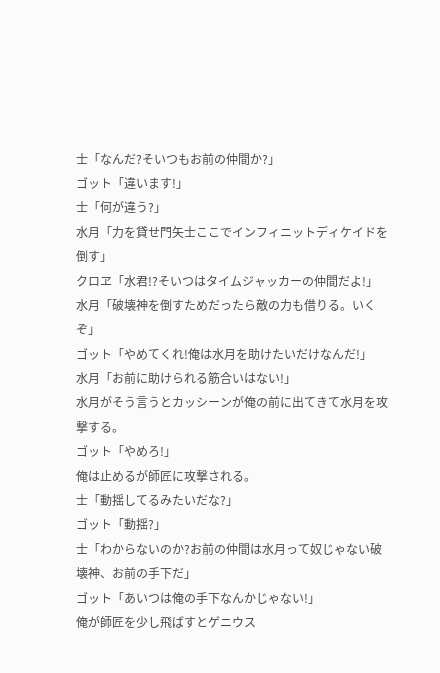士「なんだ?そいつもお前の仲間か?」
ゴット「違います!」
士「何が違う?」
水月「力を貸せ門矢士ここでインフィニットディケイドを倒す」
クロヱ「水君!?そいつはタイムジャッカーの仲間だよ!」
水月「破壊神を倒すためだったら敵の力も借りる。いくぞ」
ゴット「やめてくれ!俺は水月を助けたいだけなんだ!」
水月「お前に助けられる筋合いはない!」
水月がそう言うとカッシーンが俺の前に出てきて水月を攻撃する。
ゴット「やめろ!」
俺は止めるが師匠に攻撃される。
士「動揺してるみたいだな?」
ゴット「動揺?」
士「わからないのか?お前の仲間は水月って奴じゃない破壊神、お前の手下だ」
ゴット「あいつは俺の手下なんかじゃない!」
俺が師匠を少し飛ばすとゲニウス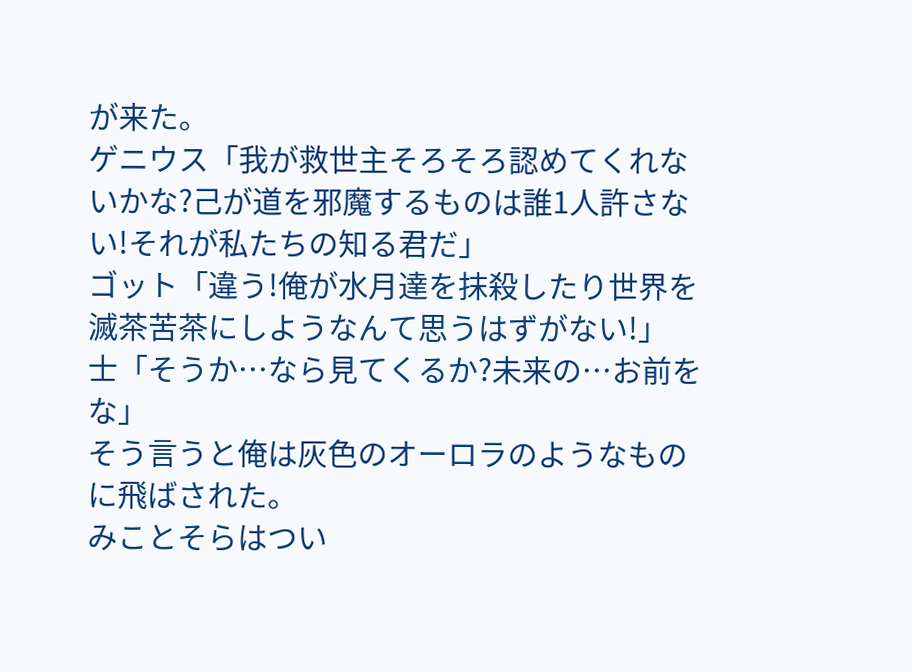が来た。
ゲニウス「我が救世主そろそろ認めてくれないかな?己が道を邪魔するものは誰1人許さない!それが私たちの知る君だ」
ゴット「違う!俺が水月達を抹殺したり世界を滅茶苦茶にしようなんて思うはずがない!」
士「そうか…なら見てくるか?未来の…お前をな」
そう言うと俺は灰色のオーロラのようなものに飛ばされた。
みことそらはつい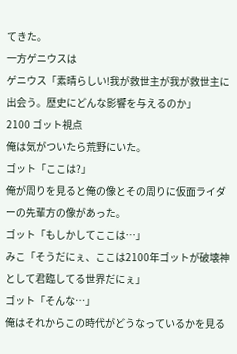てきた。
一方ゲニウスは
ゲニウス「素晴らしい!我が救世主が我が救世主に出会う。歴史にどんな影響を与えるのか」
2100 ゴット視点
俺は気がついたら荒野にいた。
ゴット「ここは?」
俺が周りを見ると俺の像とその周りに仮面ライダーの先輩方の像があった。
ゴット「もしかしてここは…」
みこ「そうだにぇ、ここは2100年ゴットが破壊神として君臨してる世界だにぇ」
ゴット「そんな…」
俺はそれからこの時代がどうなっているかを見る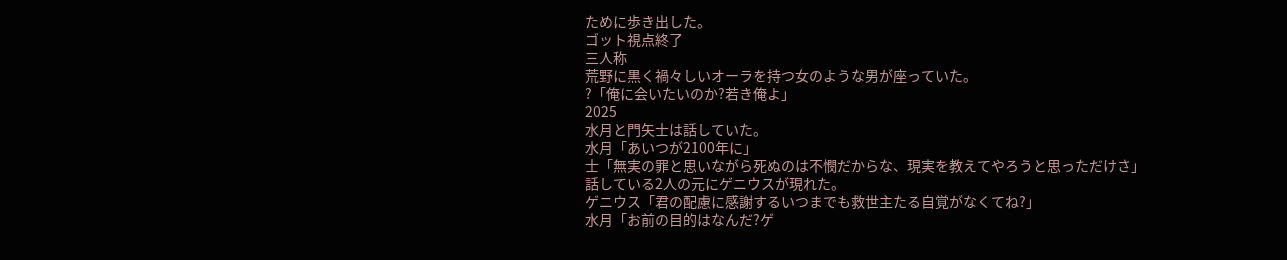ために歩き出した。
ゴット視点終了
三人称
荒野に黒く禍々しいオーラを持つ女のような男が座っていた。
?「俺に会いたいのか?若き俺よ」
2025
水月と門矢士は話していた。
水月「あいつが2100年に」
士「無実の罪と思いながら死ぬのは不憫だからな、現実を教えてやろうと思っただけさ」
話している2人の元にゲニウスが現れた。
ゲニウス「君の配慮に感謝するいつまでも救世主たる自覚がなくてね?」
水月「お前の目的はなんだ?ゲ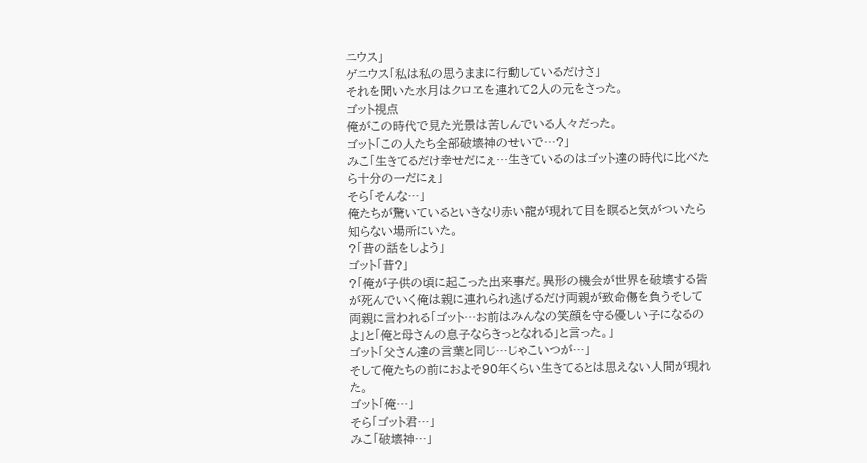ニウス」
ゲニウス「私は私の思うままに行動しているだけさ」
それを聞いた水月はクロヱを連れて2人の元をさった。
ゴット視点
俺がこの時代で見た光景は苦しんでいる人々だった。
ゴット「この人たち全部破壊神のせいで…?」
みこ「生きてるだけ幸せだにぇ…生きているのはゴット達の時代に比べたら十分の一だにぇ」
そら「そんな…」
俺たちが驚いているといきなり赤い龍が現れて目を瞑ると気がついたら知らない場所にいた。
?「昔の話をしよう」
ゴット「昔?」
?「俺が子供の頃に起こった出来事だ。異形の機会が世界を破壊する皆が死んでいく俺は親に連れられ逃げるだけ両親が致命傷を負うそして両親に言われる「ゴット…お前はみんなの笑顔を守る優しい子になるのよ」と「俺と母さんの息子ならきっとなれる」と言った。」
ゴット「父さん達の言葉と同じ…じゃこいつが…」
そして俺たちの前におよそ90年くらい生きてるとは思えない人間が現れた。
ゴット「俺…」
そら「ゴット君…」
みこ「破壊神…」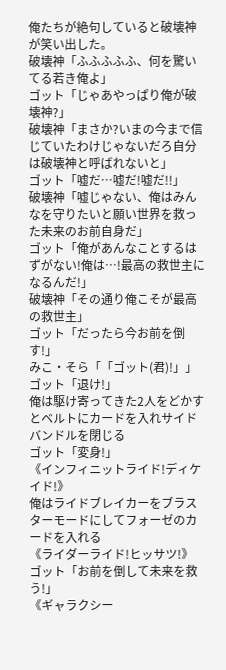俺たちが絶句していると破壊神が笑い出した。
破壊神「ふふふふふ、何を驚いてる若き俺よ」
ゴット「じゃあやっぱり俺が破壊神?」
破壊神「まさか?いまの今まで信じていたわけじゃないだろ自分は破壊神と呼ばれないと」
ゴット「嘘だ…嘘だ!嘘だ!!」
破壊神「嘘じゃない、俺はみんなを守りたいと願い世界を救った未来のお前自身だ」
ゴット「俺があんなことするはずがない!俺は…!最高の救世主になるんだ!」
破壊神「その通り俺こそが最高の救世主」
ゴット「だったら今お前を倒す!」
みこ・そら「「ゴット(君)!」」
ゴット「退け!」
俺は駆け寄ってきた2人をどかすとベルトにカードを入れサイドバンドルを閉じる
ゴット「変身!」
《インフィニットライド!ディケイド!》
俺はライドブレイカーをブラスターモードにしてフォーゼのカードを入れる
《ライダーライド!ヒッサツ!》
ゴット「お前を倒して未来を救う!」
《ギャラクシー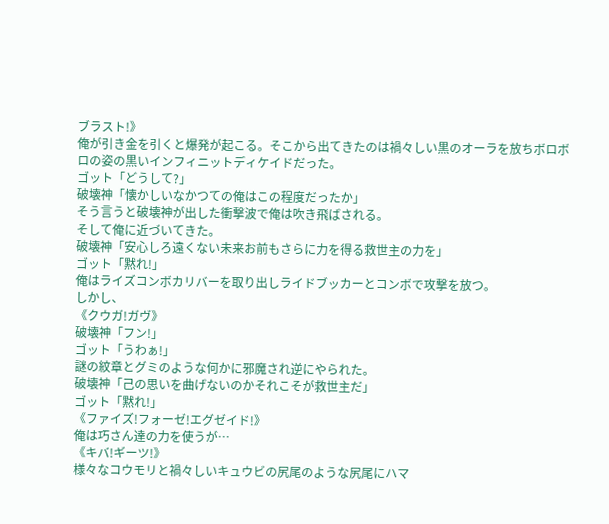ブラスト!》
俺が引き金を引くと爆発が起こる。そこから出てきたのは禍々しい黒のオーラを放ちボロボロの姿の黒いインフィニットディケイドだった。
ゴット「どうして?」
破壊神「懐かしいなかつての俺はこの程度だったか」
そう言うと破壊神が出した衝撃波で俺は吹き飛ばされる。
そして俺に近づいてきた。
破壊神「安心しろ遠くない未来お前もさらに力を得る救世主の力を」
ゴット「黙れ!」
俺はライズコンボカリバーを取り出しライドブッカーとコンボで攻撃を放つ。
しかし、
《クウガ!ガヴ》
破壊神「フン!」
ゴット「うわぁ!」
謎の紋章とグミのような何かに邪魔され逆にやられた。
破壊神「己の思いを曲げないのかそれこそが救世主だ」
ゴット「黙れ!」
《ファイズ!フォーゼ!エグゼイド!》
俺は巧さん達の力を使うが…
《キバ!ギーツ!》
様々なコウモリと禍々しいキュウビの尻尾のような尻尾にハマ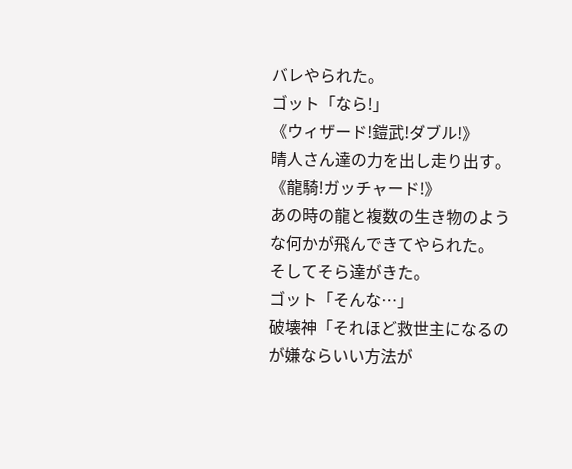バレやられた。
ゴット「なら!」
《ウィザード!鎧武!ダブル!》
晴人さん達の力を出し走り出す。
《龍騎!ガッチャード!》
あの時の龍と複数の生き物のような何かが飛んできてやられた。
そしてそら達がきた。
ゴット「そんな…」
破壊神「それほど救世主になるのが嫌ならいい方法が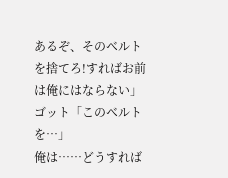あるぞ、そのベルトを捨てろ!すればお前は俺にはならない」
ゴット「このベルトを…」
俺は……どうすれば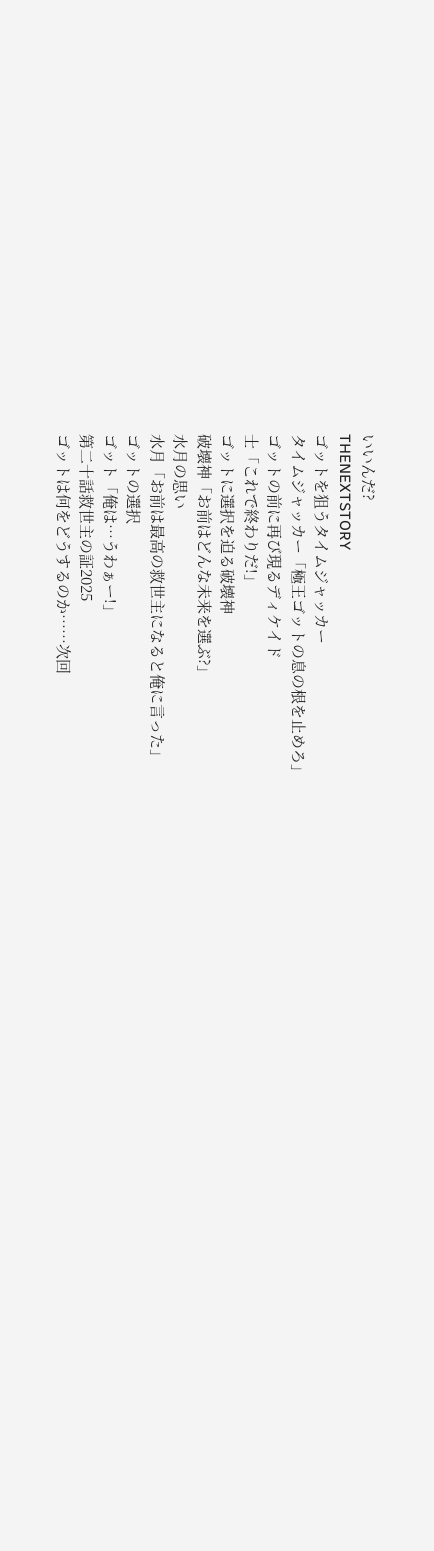いいんだ?
THENEXTSTORY
ゴットを狙うタイムジャッカー
タイムジャッカー「極王ゴットの息の根を止めろ」
ゴットの前に再び現るディケイド
士「これで終わりだ!」
ゴットに選択を迫る破壊神
破壊神「お前はどんな未来を選ぶ?」
水月の思い
水月「お前は最高の救世主になると俺に言った」
ゴットの選択
ゴット「俺は…うわぁー!」
第二十話救世主の証2025
ゴットは何をどうするのか……次回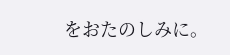をおたのしみに。